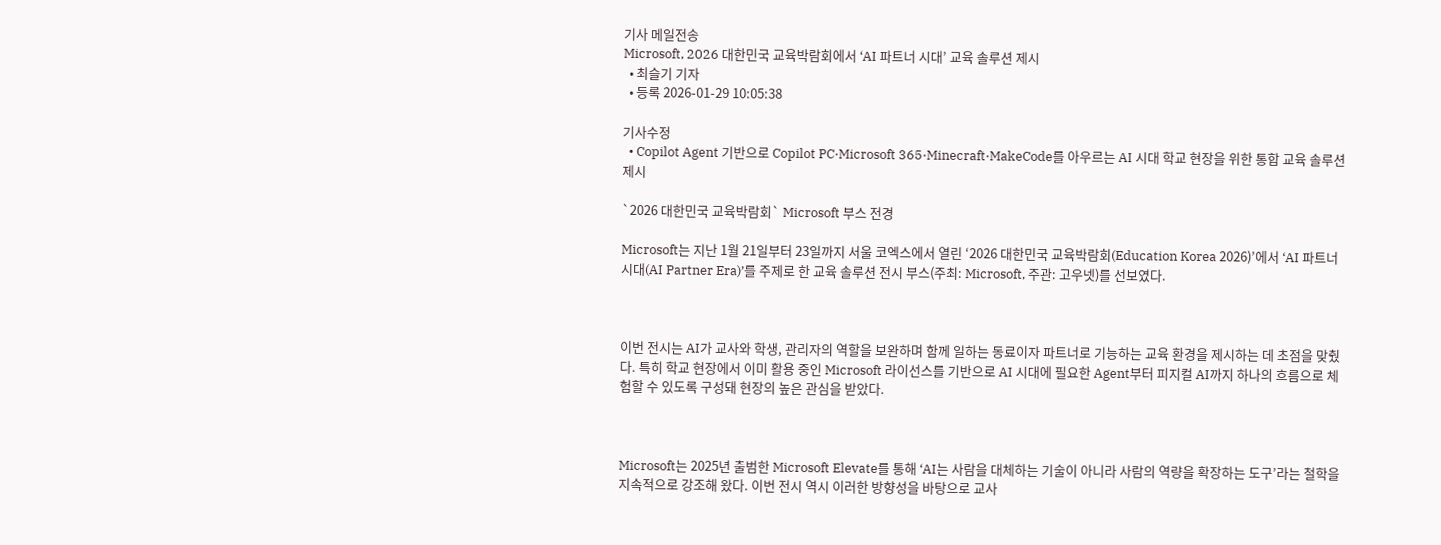기사 메일전송
Microsoft, 2026 대한민국 교육박람회에서 ‘AI 파트너 시대’ 교육 솔루션 제시
  • 최슬기 기자
  • 등록 2026-01-29 10:05:38

기사수정
  • Copilot Agent 기반으로 Copilot PC·Microsoft 365·Minecraft·MakeCode를 아우르는 AI 시대 학교 현장을 위한 통합 교육 솔루션 제시

`2026 대한민국 교육박람회` Microsoft 부스 전경

Microsoft는 지난 1월 21일부터 23일까지 서울 코엑스에서 열린 ‘2026 대한민국 교육박람회(Education Korea 2026)’에서 ‘AI 파트너 시대(AI Partner Era)’를 주제로 한 교육 솔루션 전시 부스(주최: Microsoft, 주관: 고우넷)를 선보였다.



이번 전시는 AI가 교사와 학생, 관리자의 역할을 보완하며 함께 일하는 동료이자 파트너로 기능하는 교육 환경을 제시하는 데 초점을 맞췄다. 특히 학교 현장에서 이미 활용 중인 Microsoft 라이선스를 기반으로 AI 시대에 필요한 Agent부터 피지컬 AI까지 하나의 흐름으로 체험할 수 있도록 구성돼 현장의 높은 관심을 받았다.



Microsoft는 2025년 출범한 Microsoft Elevate를 통해 ‘AI는 사람을 대체하는 기술이 아니라 사람의 역량을 확장하는 도구’라는 철학을 지속적으로 강조해 왔다. 이번 전시 역시 이러한 방향성을 바탕으로 교사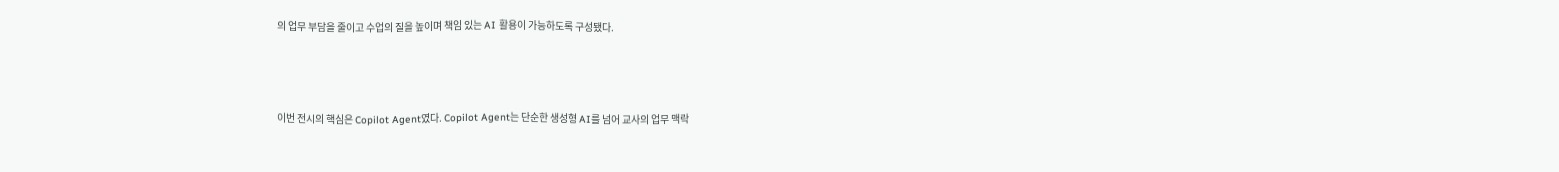의 업무 부담을 줄이고 수업의 질을 높이며 책임 있는 AI 활용이 가능하도록 구성됐다.



이번 전시의 핵심은 Copilot Agent였다. Copilot Agent는 단순한 생성형 AI를 넘어 교사의 업무 맥락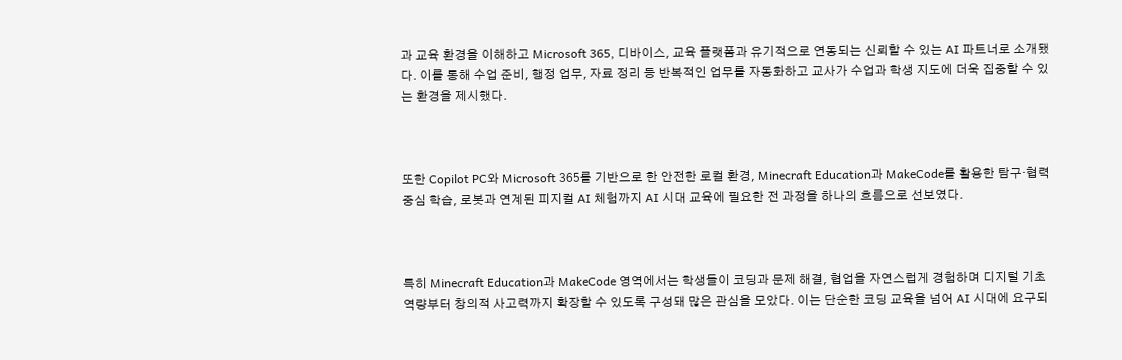과 교육 환경을 이해하고 Microsoft 365, 디바이스, 교육 플랫폼과 유기적으로 연동되는 신뢰할 수 있는 AI 파트너로 소개됐다. 이를 통해 수업 준비, 행정 업무, 자료 정리 등 반복적인 업무를 자동화하고 교사가 수업과 학생 지도에 더욱 집중할 수 있는 환경을 제시했다.



또한 Copilot PC와 Microsoft 365를 기반으로 한 안전한 로컬 환경, Minecraft Education과 MakeCode를 활용한 탐구·협력 중심 학습, 로봇과 연계된 피지컬 AI 체험까지 AI 시대 교육에 필요한 전 과정을 하나의 흐름으로 선보였다.



특히 Minecraft Education과 MakeCode 영역에서는 학생들이 코딩과 문제 해결, 협업을 자연스럽게 경험하며 디지털 기초 역량부터 창의적 사고력까지 확장할 수 있도록 구성돼 많은 관심을 모았다. 이는 단순한 코딩 교육을 넘어 AI 시대에 요구되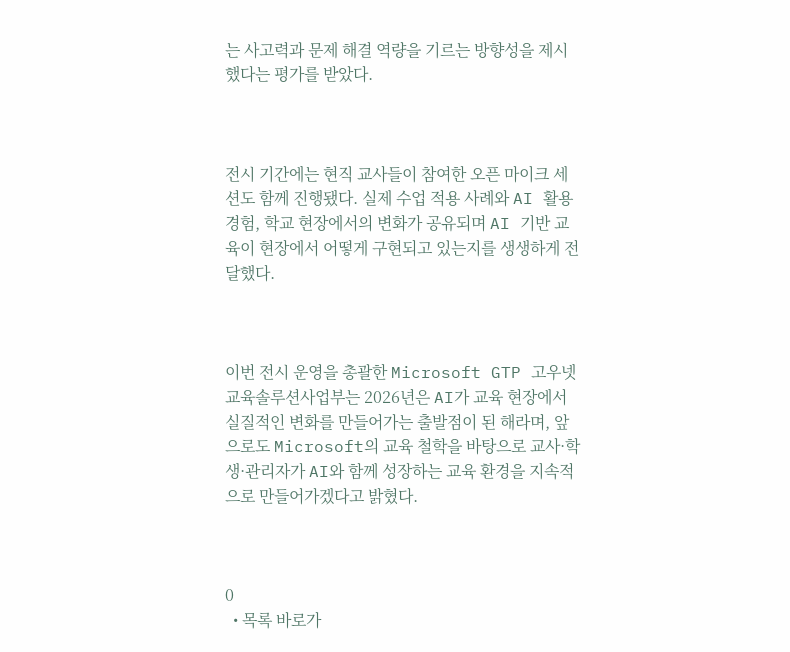는 사고력과 문제 해결 역량을 기르는 방향성을 제시했다는 평가를 받았다.



전시 기간에는 현직 교사들이 참여한 오픈 마이크 세션도 함께 진행됐다. 실제 수업 적용 사례와 AI 활용 경험, 학교 현장에서의 변화가 공유되며 AI 기반 교육이 현장에서 어떻게 구현되고 있는지를 생생하게 전달했다.



이번 전시 운영을 총괄한 Microsoft GTP 고우넷 교육솔루션사업부는 2026년은 AI가 교육 현장에서 실질적인 변화를 만들어가는 출발점이 된 해라며, 앞으로도 Microsoft의 교육 철학을 바탕으로 교사·학생·관리자가 AI와 함께 성장하는 교육 환경을 지속적으로 만들어가겠다고 밝혔다.



0
  • 목록 바로가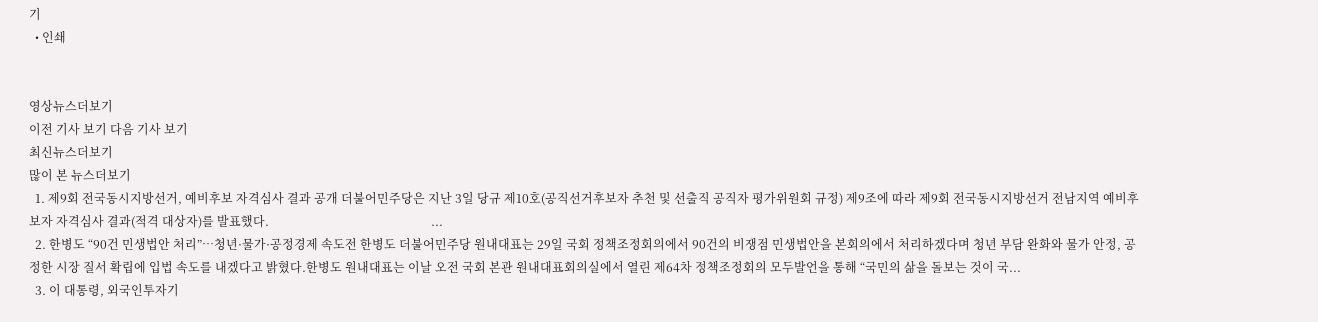기
  • 인쇄


영상뉴스더보기
이전 기사 보기 다음 기사 보기
최신뉴스더보기
많이 본 뉴스더보기
  1. 제9회 전국동시지방선거, 예비후보 자격심사 결과 공개 더불어민주당은 지난 3일 당규 제10호(공직선거후보자 추천 및 선출직 공직자 평가위원회 규정) 제9조에 따라 제9회 전국동시지방선거 전남지역 예비후보자 자격심사 결과(적격 대상자)를 발표했다.                                                      ...
  2. 한병도 “90건 민생법안 처리”…청년·물가·공정경제 속도전 한병도 더불어민주당 원내대표는 29일 국회 정책조정회의에서 90건의 비쟁점 민생법안을 본회의에서 처리하겠다며 청년 부담 완화와 물가 안정, 공정한 시장 질서 확립에 입법 속도를 내겠다고 밝혔다.한병도 원내대표는 이날 오전 국회 본관 원내대표회의실에서 열린 제64차 정책조정회의 모두발언을 통해 “국민의 삶을 돌보는 것이 국...
  3. 이 대통령, 외국인투자기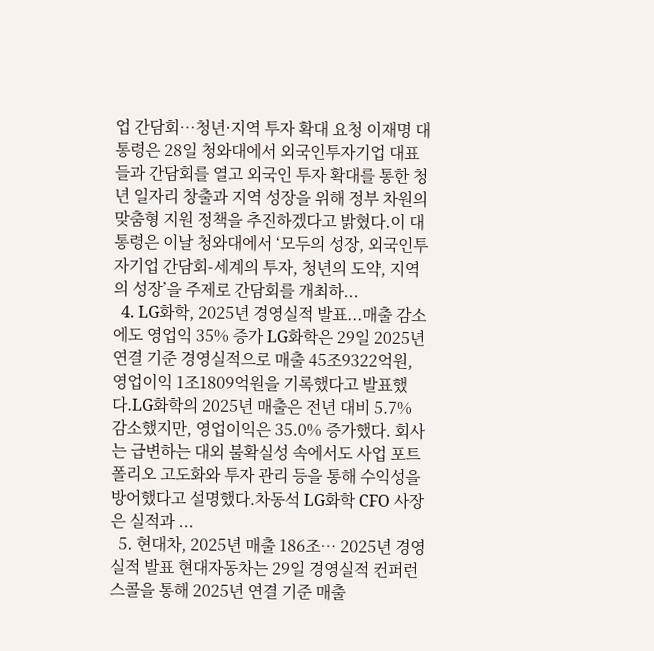업 간담회…청년·지역 투자 확대 요청 이재명 대통령은 28일 청와대에서 외국인투자기업 대표들과 간담회를 열고 외국인 투자 확대를 통한 청년 일자리 창출과 지역 성장을 위해 정부 차원의 맞춤형 지원 정책을 추진하겠다고 밝혔다.이 대통령은 이날 청와대에서 ‘모두의 성장, 외국인투자기업 간담회-세계의 투자, 청년의 도약, 지역의 성장’을 주제로 간담회를 개최하...
  4. LG화학, 2025년 경영실적 발표...매출 감소에도 영업익 35% 증가 LG화학은 29일 2025년 연결 기준 경영실적으로 매출 45조9322억원, 영업이익 1조1809억원을 기록했다고 발표했다.LG화학의 2025년 매출은 전년 대비 5.7% 감소했지만, 영업이익은 35.0% 증가했다. 회사는 급변하는 대외 불확실성 속에서도 사업 포트폴리오 고도화와 투자 관리 등을 통해 수익성을 방어했다고 설명했다.차동석 LG화학 CFO 사장은 실적과 ...
  5. 현대차, 2025년 매출 186조… 2025년 경영실적 발표 현대자동차는 29일 경영실적 컨퍼런스콜을 통해 2025년 연결 기준 매출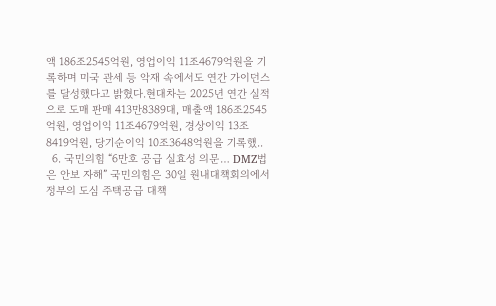액 186조2545억원, 영업이익 11조4679억원을 기록하며 미국 관세 등 악재 속에서도 연간 가이던스를 달성했다고 밝혔다.현대차는 2025년 연간 실적으로 도매 판매 413만8389대, 매출액 186조2545억원, 영업이익 11조4679억원, 경상이익 13조8419억원, 당기순이익 10조3648억원을 기록했..
  6. 국민의힘 “6만호 공급 실효성 의문… DMZ법은 안보 자해” 국민의힘은 30일 원내대책회의에서 정부의 도심 주택공급 대책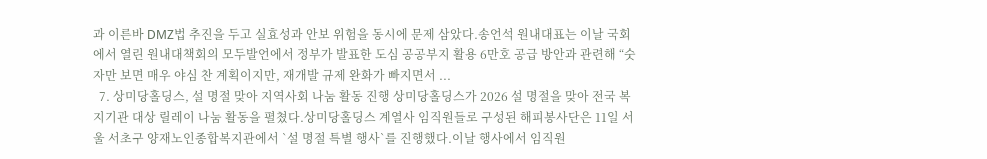과 이른바 DMZ법 추진을 두고 실효성과 안보 위험을 동시에 문제 삼았다.송언석 원내대표는 이날 국회에서 열린 원내대책회의 모두발언에서 정부가 발표한 도심 공공부지 활용 6만호 공급 방안과 관련해 “숫자만 보면 매우 야심 찬 계획이지만, 재개발 규제 완화가 빠지면서 ...
  7. 상미당홀딩스, 설 명절 맞아 지역사회 나눔 활동 진행 상미당홀딩스가 2026 설 명절을 맞아 전국 복지기관 대상 릴레이 나눔 활동을 펼쳤다.상미당홀딩스 계열사 임직원들로 구성된 해피봉사단은 11일 서울 서초구 양재노인종합복지관에서 `설 명절 특별 행사`를 진행했다.이날 행사에서 임직원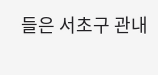들은 서초구 관내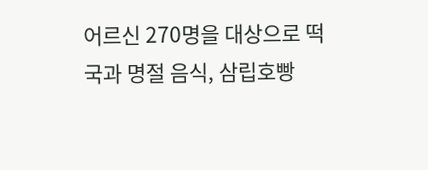어르신 270명을 대상으로 떡국과 명절 음식, 삼립호빵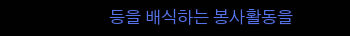등을 배식하는 봉사활동을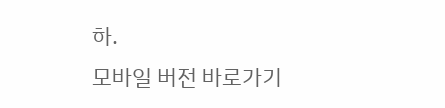하.
모바일 버전 바로가기